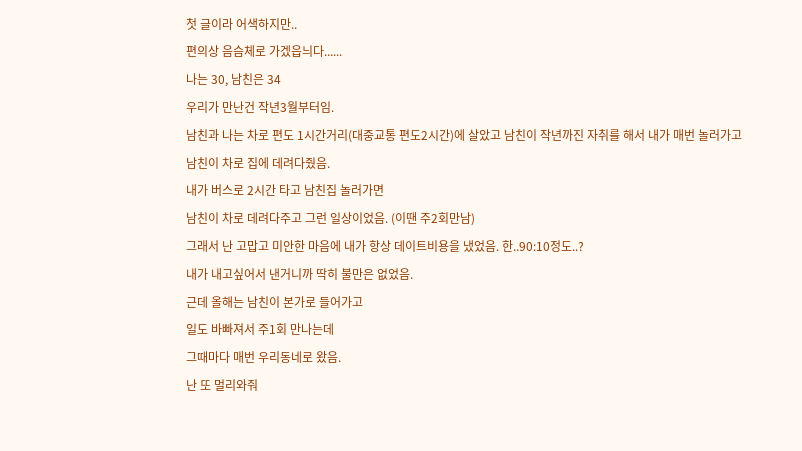첫 글이라 어색하지만..
편의상 음슴체로 가겠읍늬다......
나는 30, 남친은 34
우리가 만난건 작년3월부터임.
남친과 나는 차로 편도 1시간거리(대중교통 편도2시간)에 살았고 남친이 작년까진 자취를 해서 내가 매번 놀러가고 남친이 차로 집에 데려다줬음.
내가 버스로 2시간 타고 남친집 놀러가면
남친이 차로 데려다주고 그런 일상이었음. (이땐 주2회만남)
그래서 난 고맙고 미안한 마음에 내가 항상 데이트비용을 냈었음. 한..90:10정도..?
내가 내고싶어서 낸거니까 딱히 불만은 없었음.
근데 올해는 남친이 본가로 들어가고
일도 바빠져서 주1회 만나는데
그때마다 매번 우리동네로 왔음.
난 또 멀리와줘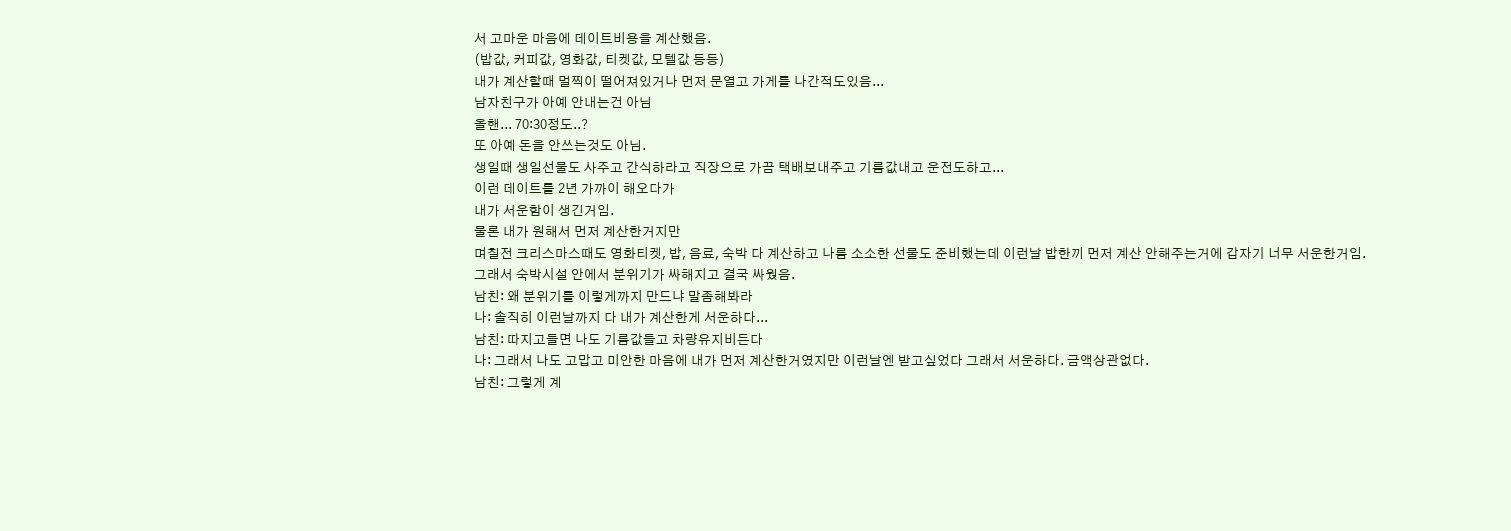서 고마운 마음에 데이트비용을 계산했음.
(밥값, 커피값, 영화값, 티켓값, 모텔값 등등)
내가 계산할때 멀찍이 떨어져있거나 먼저 문열고 가게를 나간적도있음...
남자친구가 아예 안내는건 아님
올핸... 70:30정도..?
또 아예 돈을 안쓰는것도 아님.
생일때 생일선물도 사주고 간식하라고 직장으로 가끔 택배보내주고 기름값내고 운전도하고...
이런 데이트를 2년 가까이 해오다가
내가 서운함이 생긴거임.
물론 내가 원해서 먼저 계산한거지만
며칠전 크리스마스때도 영화티켓, 밥, 음료, 숙박 다 계산하고 나름 소소한 선물도 준비했는데 이런날 밥한끼 먼저 계산 안해주는거에 갑자기 너무 서운한거임.
그래서 숙박시설 안에서 분위기가 싸해지고 결국 싸웠음.
남친: 왜 분위기를 이렇게까지 만드냐 말좀해봐라
나: 솔직히 이런날까지 다 내가 계산한게 서운하다...
남친: 따지고들면 나도 기름값들고 차량유지비든다
나: 그래서 나도 고맙고 미안한 마음에 내가 먼저 계산한거였지만 이런날엔 받고싶었다 그래서 서운하다. 금액상관없다.
남친: 그렇게 계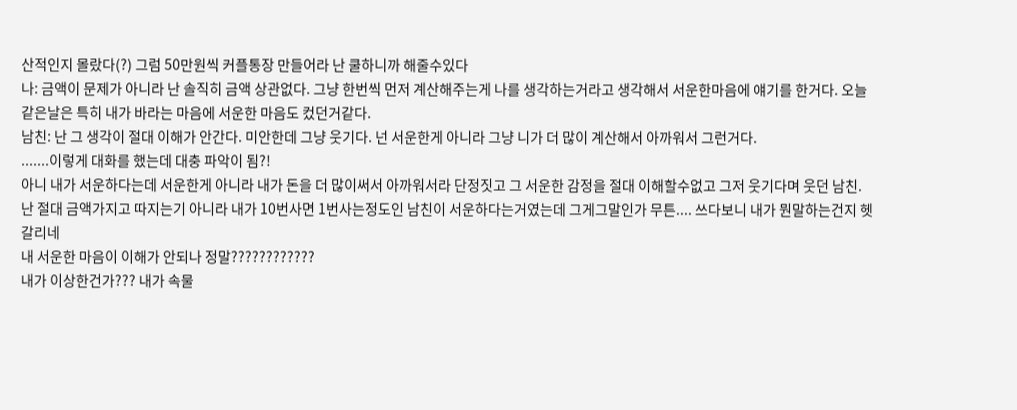산적인지 몰랐다(?) 그럼 50만원씩 커플통장 만들어라 난 쿨하니까 해줄수있다
나: 금액이 문제가 아니라 난 솔직히 금액 상관없다. 그냥 한번씩 먼저 계산해주는게 나를 생각하는거라고 생각해서 서운한마음에 얘기를 한거다. 오늘같은날은 특히 내가 바라는 마음에 서운한 마음도 컸던거같다.
남친: 난 그 생각이 절대 이해가 안간다. 미안한데 그냥 웃기다. 넌 서운한게 아니라 그냥 니가 더 많이 계산해서 아까워서 그런거다.
.......이렇게 대화를 했는데 대충 파악이 됨?!
아니 내가 서운하다는데 서운한게 아니라 내가 돈을 더 많이써서 아까워서라 단정짓고 그 서운한 감정을 절대 이해할수없고 그저 웃기다며 웃던 남친.
난 절대 금액가지고 따지는기 아니라 내가 10번사면 1번사는정도인 남친이 서운하다는거였는데 그게그말인가 무튼.... 쓰다보니 내가 뭔말하는건지 헷갈리네
내 서운한 마음이 이해가 안되나 정말????????????
내가 이상한건가??? 내가 속물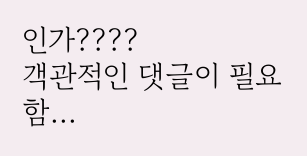인가????
객관적인 댓글이 필요함...